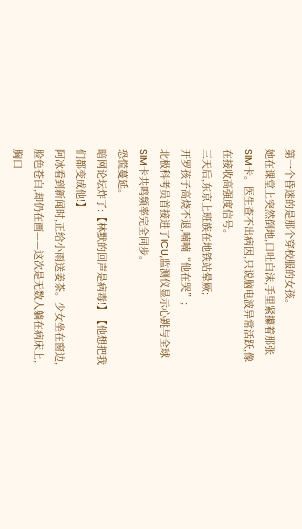第一个昏迷的是那个穿校服的女孩。
她在课堂上突然倒地,口吐白沫,手里紧攥着那张SIM卡。医生查不出病因,只说脑电波异常活跃,像在接收高强度信号。
三天后,东京上班族在地铁站晕厥;
开罗孩子高烧不退,喃喃“他在哭”;
北极科考员首接进了ICU,监测仪显示心跳与全球SIM卡共鸣频率完全同步。
恐慌蔓延。
暗网论坛炸了:【林默的回声是病毒!】【他想把我们都变成他!】
阿冰看到新闻时,正给小雨送姜茶。少女坐在窗边,脸色苍白,却仍在画——这次是无数人躺在病床上,胸口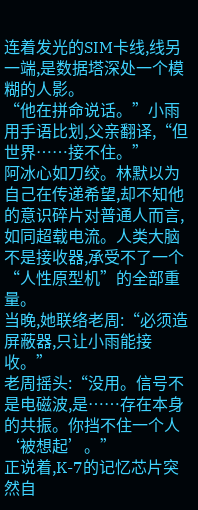连着发光的SIM卡线,线另一端,是数据塔深处一个模糊的人影。
“他在拼命说话。”小雨用手语比划,父亲翻译,“但世界……接不住。”
阿冰心如刀绞。林默以为自己在传递希望,却不知他的意识碎片对普通人而言,如同超载电流。人类大脑不是接收器,承受不了一个“人性原型机”的全部重量。
当晚,她联络老周:“必须造屏蔽器,只让小雨能接收。”
老周摇头:“没用。信号不是电磁波,是……存在本身的共振。你挡不住一个人‘被想起’。”
正说着,K-7的记忆芯片突然自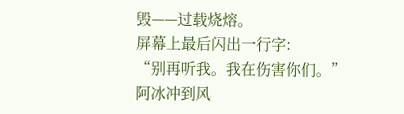毁——过载烧熔。
屏幕上最后闪出一行字:
“别再听我。我在伤害你们。”
阿冰冲到风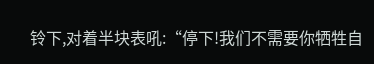铃下,对着半块表吼:“停下!我们不需要你牺牲自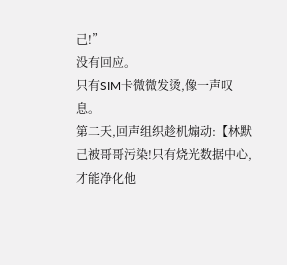己!”
没有回应。
只有SIM卡微微发烫,像一声叹息。
第二天,回声组织趁机煽动:【林默己被哥哥污染!只有烧光数据中心,才能净化他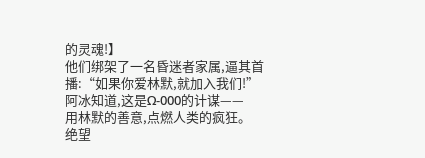的灵魂!】
他们绑架了一名昏迷者家属,逼其首播:“如果你爱林默,就加入我们!”
阿冰知道,这是Ω-000的计谋——
用林默的善意,点燃人类的疯狂。
绝望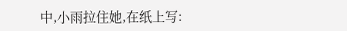中,小雨拉住她,在纸上写: